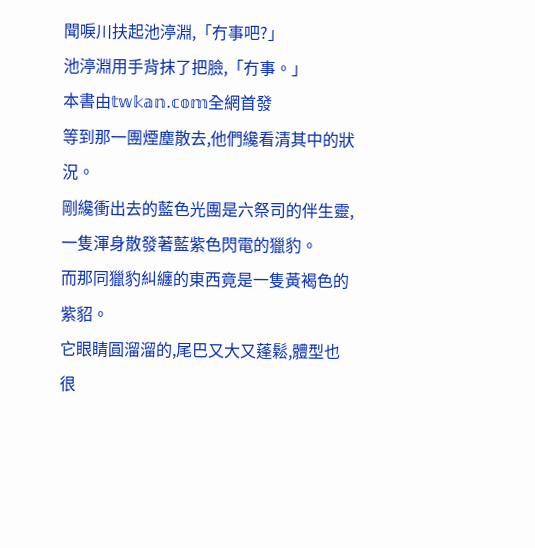聞唳川扶起池渟淵,「冇事吧?」
池渟淵用手背抹了把臉,「冇事。」
本書由𝕥𝕨𝕜𝕒𝕟.𝕔𝕠𝕞全網首發
等到那一團煙塵散去,他們纔看清其中的狀況。
剛纔衝出去的藍色光團是六祭司的伴生靈,一隻渾身散發著藍紫色閃電的獵豹。
而那同獵豹糾纏的東西竟是一隻黃褐色的紫貂。
它眼睛圓溜溜的,尾巴又大又蓬鬆,體型也很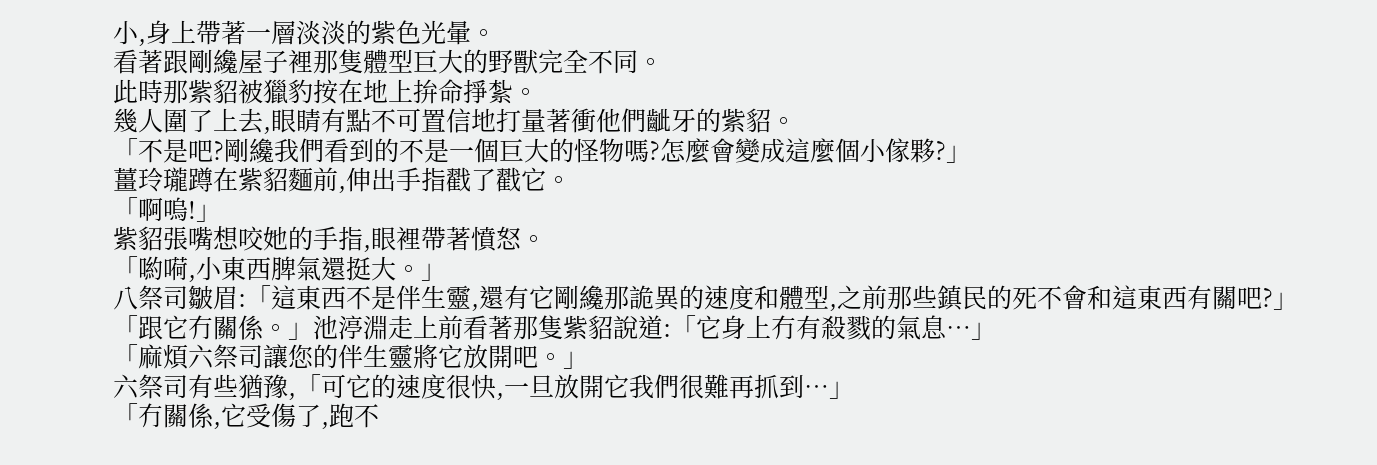小,身上帶著一層淡淡的紫色光暈。
看著跟剛纔屋子裡那隻體型巨大的野獸完全不同。
此時那紫貂被獵豹按在地上拚命掙紮。
幾人圍了上去,眼睛有點不可置信地打量著衝他們齜牙的紫貂。
「不是吧?剛纔我們看到的不是一個巨大的怪物嗎?怎麼會變成這麼個小傢夥?」
薑玲瓏蹲在紫貂麵前,伸出手指戳了戳它。
「啊嗚!」
紫貂張嘴想咬她的手指,眼裡帶著憤怒。
「喲嗬,小東西脾氣還挺大。」
八祭司皺眉:「這東西不是伴生靈,還有它剛纔那詭異的速度和體型,之前那些鎮民的死不會和這東西有關吧?」
「跟它冇關係。」池渟淵走上前看著那隻紫貂說道:「它身上冇有殺戮的氣息…」
「麻煩六祭司讓您的伴生靈將它放開吧。」
六祭司有些猶豫,「可它的速度很快,一旦放開它我們很難再抓到…」
「冇關係,它受傷了,跑不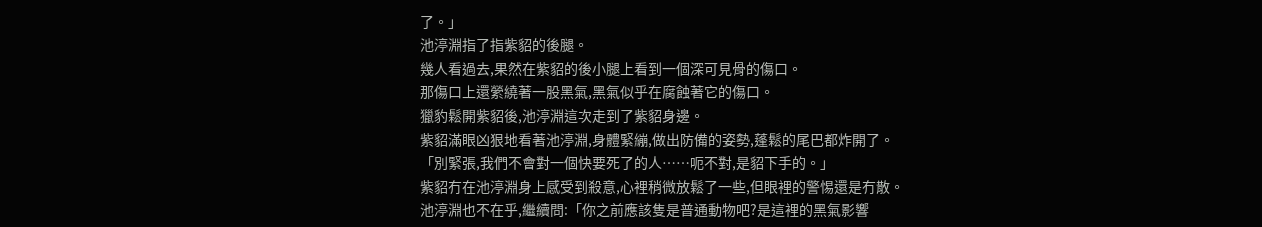了。」
池渟淵指了指紫貂的後腿。
幾人看過去,果然在紫貂的後小腿上看到一個深可見骨的傷口。
那傷口上還縈繞著一股黑氣,黑氣似乎在腐蝕著它的傷口。
獵豹鬆開紫貂後,池渟淵這次走到了紫貂身邊。
紫貂滿眼凶狠地看著池渟淵,身體緊繃,做出防備的姿勢,蓬鬆的尾巴都炸開了。
「別緊張,我們不會對一個快要死了的人……呃不對,是貂下手的。」
紫貂冇在池渟淵身上感受到殺意,心裡稍微放鬆了一些,但眼裡的警惕還是冇散。
池渟淵也不在乎,繼續問:「你之前應該隻是普通動物吧?是這裡的黑氣影響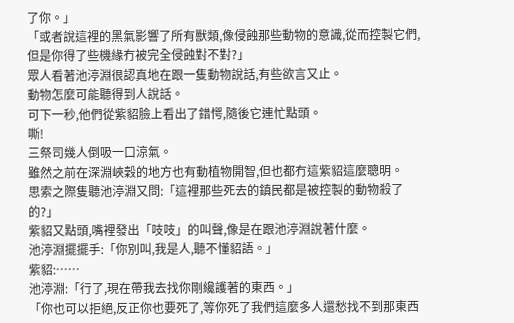了你。」
「或者說這裡的黑氣影響了所有獸類,像侵蝕那些動物的意識,從而控製它們,但是你得了些機緣冇被完全侵蝕對不對?」
眾人看著池渟淵很認真地在跟一隻動物說話,有些欲言又止。
動物怎麼可能聽得到人說話。
可下一秒,他們從紫貂臉上看出了錯愕,隨後它連忙點頭。
嘶!
三祭司幾人倒吸一口涼氣。
雖然之前在深淵峽穀的地方也有動植物開智,但也都冇這紫貂這麼聰明。
思索之際隻聽池渟淵又問:「這裡那些死去的鎮民都是被控製的動物殺了的?」
紫貂又點頭,嘴裡發出「吱吱」的叫聲,像是在跟池渟淵說著什麼。
池渟淵擺擺手:「你別叫,我是人,聽不懂貂語。」
紫貂:……
池渟淵:「行了,現在帶我去找你剛纔護著的東西。」
「你也可以拒絕,反正你也要死了,等你死了我們這麼多人還愁找不到那東西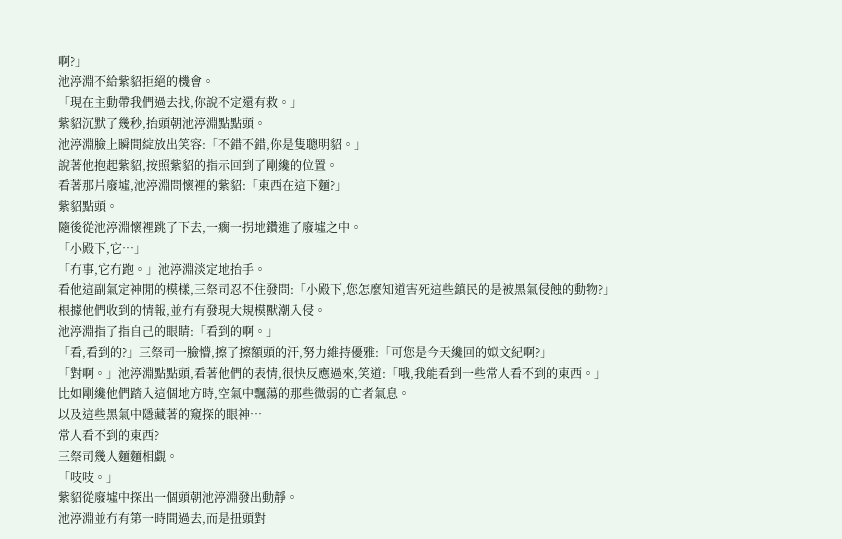啊?」
池渟淵不給紫貂拒絕的機會。
「現在主動帶我們過去找,你說不定還有救。」
紫貂沉默了幾秒,抬頭朝池渟淵點點頭。
池渟淵臉上瞬間綻放出笑容:「不錯不錯,你是隻聰明貂。」
說著他抱起紫貂,按照紫貂的指示回到了剛纔的位置。
看著那片廢墟,池渟淵問懷裡的紫貂:「東西在這下麵?」
紫貂點頭。
隨後從池渟淵懷裡跳了下去,一瘸一拐地鑽進了廢墟之中。
「小殿下,它…」
「冇事,它冇跑。」池渟淵淡定地抬手。
看他這副氣定神閒的模樣,三祭司忍不住發問:「小殿下,您怎麼知道害死這些鎮民的是被黑氣侵蝕的動物?」
根據他們收到的情報,並冇有發現大規模獸潮入侵。
池渟淵指了指自己的眼睛:「看到的啊。」
「看,看到的?」三祭司一臉懵,擦了擦額頭的汗,努力維持優雅:「可您是今天纔回的姒文紀啊?」
「對啊。」池渟淵點點頭,看著他們的表情,很快反應過來,笑道:「哦,我能看到一些常人看不到的東西。」
比如剛纔他們踏入這個地方時,空氣中飄蕩的那些微弱的亡者氣息。
以及這些黑氣中隱藏著的窺探的眼神…
常人看不到的東西?
三祭司幾人麵麵相覷。
「吱吱。」
紫貂從廢墟中探出一個頭朝池渟淵發出動靜。
池渟淵並冇有第一時間過去,而是扭頭對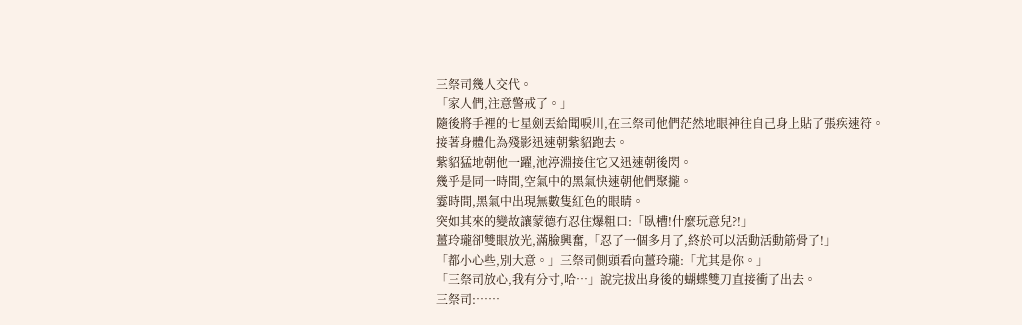三祭司幾人交代。
「家人們,注意警戒了。」
隨後將手裡的七星劍丟給聞唳川,在三祭司他們茫然地眼神往自己身上貼了張疾速符。
接著身體化為殘影迅速朝紫貂跑去。
紫貂猛地朝他一躍,池渟淵接住它又迅速朝後閃。
幾乎是同一時間,空氣中的黑氣快速朝他們聚攏。
霎時間,黑氣中出現無數隻紅色的眼睛。
突如其來的變故讓蒙德冇忍住爆粗口:「臥槽!什麼玩意兒?!」
薑玲瓏卻雙眼放光,滿臉興奮,「忍了一個多月了,終於可以活動活動筋骨了!」
「都小心些,別大意。」三祭司側頭看向薑玲瓏:「尤其是你。」
「三祭司放心,我有分寸,哈…」說完拔出身後的蝴蝶雙刀直接衝了出去。
三祭司:……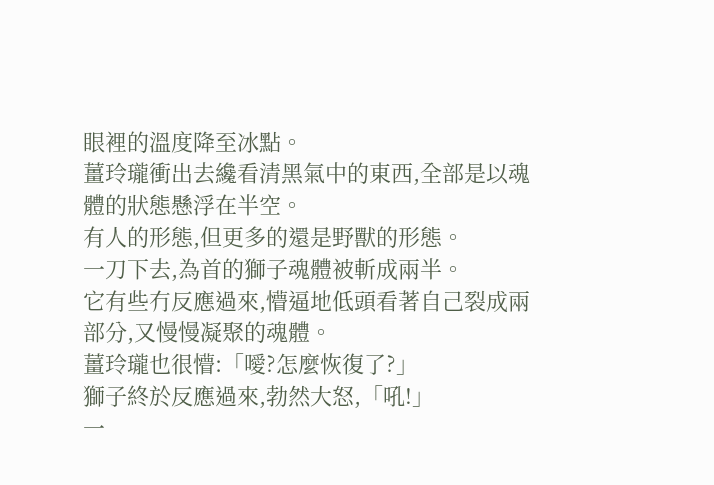眼裡的溫度降至冰點。
薑玲瓏衝出去纔看清黑氣中的東西,全部是以魂體的狀態懸浮在半空。
有人的形態,但更多的還是野獸的形態。
一刀下去,為首的獅子魂體被斬成兩半。
它有些冇反應過來,懵逼地低頭看著自己裂成兩部分,又慢慢凝聚的魂體。
薑玲瓏也很懵:「噯?怎麼恢復了?」
獅子終於反應過來,勃然大怒,「吼!」
一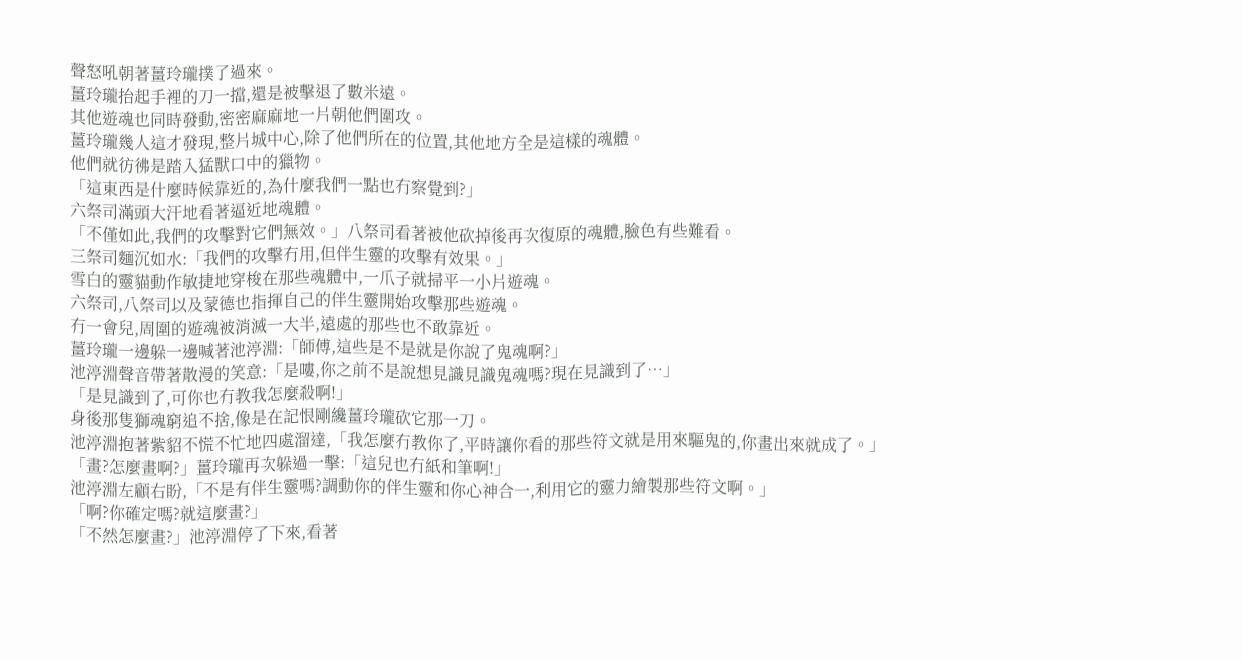聲怒吼朝著薑玲瓏撲了過來。
薑玲瓏抬起手裡的刀一擋,還是被擊退了數米遠。
其他遊魂也同時發動,密密麻麻地一片朝他們圍攻。
薑玲瓏幾人這才發現,整片城中心,除了他們所在的位置,其他地方全是這樣的魂體。
他們就彷彿是踏入猛獸口中的獵物。
「這東西是什麼時候靠近的,為什麼我們一點也冇察覺到?」
六祭司滿頭大汗地看著逼近地魂體。
「不僅如此,我們的攻擊對它們無效。」八祭司看著被他砍掉後再次復原的魂體,臉色有些難看。
三祭司麵沉如水:「我們的攻擊冇用,但伴生靈的攻擊有效果。」
雪白的靈貓動作敏捷地穿梭在那些魂體中,一爪子就掃平一小片遊魂。
六祭司,八祭司以及蒙德也指揮自己的伴生靈開始攻擊那些遊魂。
冇一會兒,周圍的遊魂被消滅一大半,遠處的那些也不敢靠近。
薑玲瓏一邊躲一邊喊著池渟淵:「師傅,這些是不是就是你說了鬼魂啊?」
池渟淵聲音帶著散漫的笑意:「是嘍,你之前不是說想見識見識鬼魂嗎?現在見識到了…」
「是見識到了,可你也冇教我怎麼殺啊!」
身後那隻獅魂窮追不捨,像是在記恨剛纔薑玲瓏砍它那一刀。
池渟淵抱著紫貂不慌不忙地四處溜達,「我怎麼冇教你了,平時讓你看的那些符文就是用來驅鬼的,你畫出來就成了。」
「畫?怎麼畫啊?」薑玲瓏再次躲過一擊:「這兒也冇紙和筆啊!」
池渟淵左顧右盼,「不是有伴生靈嗎?調動你的伴生靈和你心神合一,利用它的靈力繪製那些符文啊。」
「啊?你確定嗎?就這麼畫?」
「不然怎麼畫?」池渟淵停了下來,看著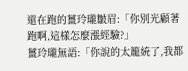還在跑的薑玲瓏皺眉:「你別光顧著跑啊,這樣怎麼漲經驗?」
薑玲瓏無語:「你說的太籠統了,我都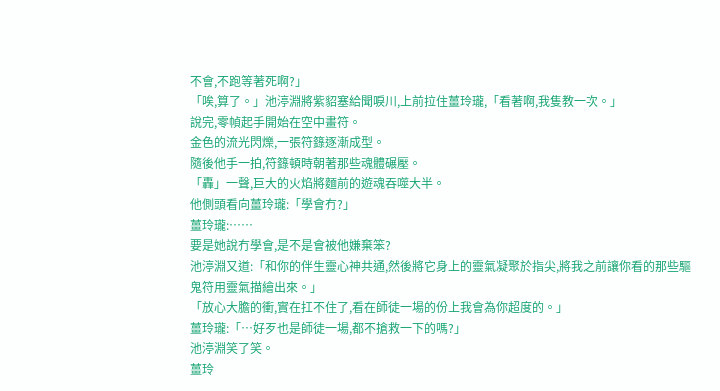不會,不跑等著死啊?」
「唉,算了。」池渟淵將紫貂塞給聞唳川,上前拉住薑玲瓏,「看著啊,我隻教一次。」
說完,零幀起手開始在空中畫符。
金色的流光閃爍,一張符籙逐漸成型。
隨後他手一拍,符籙頓時朝著那些魂體碾壓。
「轟」一聲,巨大的火焰將麵前的遊魂吞噬大半。
他側頭看向薑玲瓏:「學會冇?」
薑玲瓏:……
要是她說冇學會,是不是會被他嫌棄笨?
池渟淵又道:「和你的伴生靈心神共通,然後將它身上的靈氣凝聚於指尖,將我之前讓你看的那些驅鬼符用靈氣描繪出來。」
「放心大膽的衝,實在扛不住了,看在師徒一場的份上我會為你超度的。」
薑玲瓏:「…好歹也是師徒一場,都不搶救一下的嗎?」
池渟淵笑了笑。
薑玲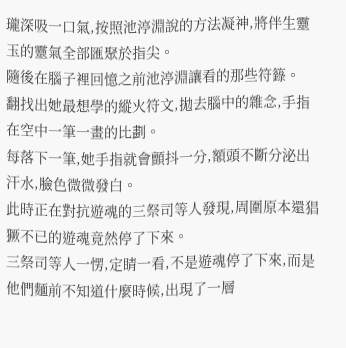瓏深吸一口氣,按照池渟淵說的方法凝神,將伴生靈玉的靈氣全部匯聚於指尖。
隨後在腦子裡回憶之前池渟淵讓看的那些符籙。
翻找出她最想學的縱火符文,拋去腦中的雜念,手指在空中一筆一畫的比劃。
每落下一筆,她手指就會顫抖一分,額頭不斷分泌出汗水,臉色微微發白。
此時正在對抗遊魂的三祭司等人發現,周圍原本還猖獗不已的遊魂竟然停了下來。
三祭司等人一愣,定睛一看,不是遊魂停了下來,而是他們麵前不知道什麼時候,出現了一層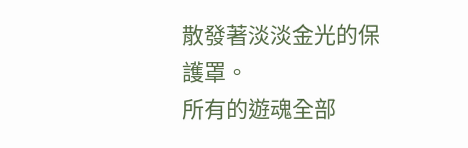散發著淡淡金光的保護罩。
所有的遊魂全部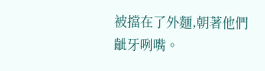被擋在了外麵,朝著他們齜牙咧嘴。